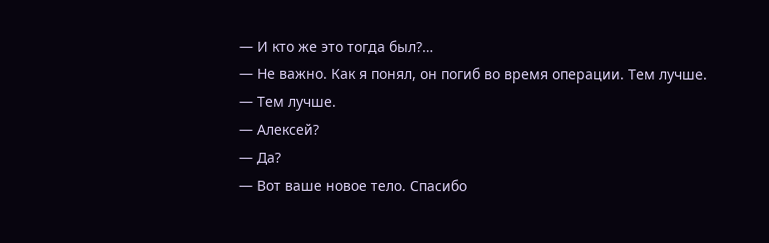— И кто же это тогда был?…
— Не важно. Как я понял, он погиб во время операции. Тем лучше.
— Тем лучше.
— Алексей?
— Да?
— Вот ваше новое тело. Спасибо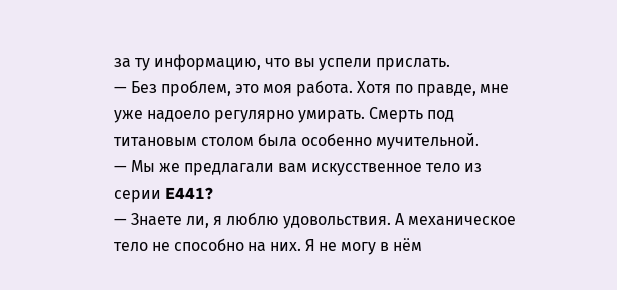за ту информацию, что вы успели прислать.
— Без проблем, это моя работа. Хотя по правде, мне уже надоело регулярно умирать. Смерть под титановым столом была особенно мучительной.
— Мы же предлагали вам искусственное тело из серии E441?
— Знаете ли, я люблю удовольствия. А механическое тело не способно на них. Я не могу в нём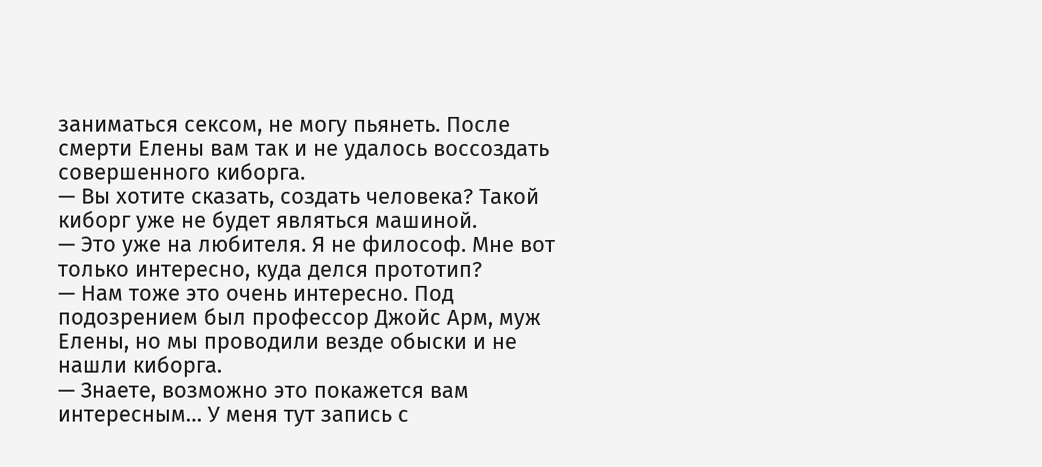заниматься сексом, не могу пьянеть. После смерти Елены вам так и не удалось воссоздать совершенного киборга.
— Вы хотите сказать, создать человека? Такой киборг уже не будет являться машиной.
— Это уже на любителя. Я не философ. Мне вот только интересно, куда делся прототип?
— Нам тоже это очень интересно. Под подозрением был профессор Джойс Арм, муж Елены, но мы проводили везде обыски и не нашли киборга.
— Знаете, возможно это покажется вам интересным… У меня тут запись с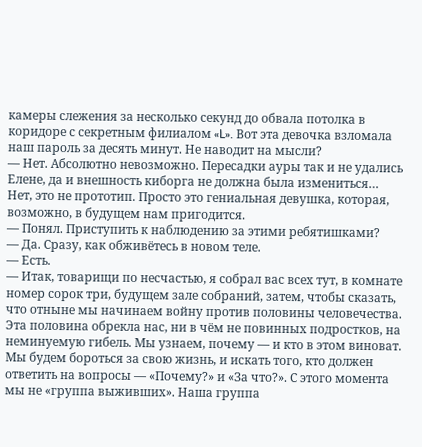камеры слежения за несколько секунд до обвала потолка в коридоре с секретным филиалом «L». Вот эта девочка взломала наш пароль за десять минут. Не наводит на мысли?
— Нет. Абсолютно невозможно. Пересадки ауры так и не удались Елене, да и внешность киборга не должна была измениться… Нет, это не прототип. Просто это гениальная девушка, которая, возможно, в будущем нам пригодится.
— Понял. Приступить к наблюдению за этими ребятишками?
— Да. Сразу, как обживётесь в новом теле.
— Есть.
— Итак, товарищи по несчастью, я собрал вас всех тут, в комнате номер сорок три, будущем зале собраний, затем, чтобы сказать, что отныне мы начинаем войну против половины человечества. Эта половина обрекла нас, ни в чём не повинных подростков, на неминуемую гибель. Мы узнаем, почему — и кто в этом виноват. Мы будем бороться за свою жизнь, и искать того, кто должен ответить на вопросы — «Почему?» и «За что?». С этого момента мы не «группа выживших». Наша группа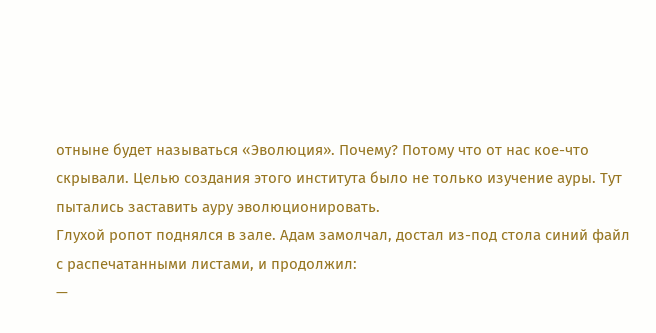отныне будет называться «Эволюция». Почему? Потому что от нас кое-что скрывали. Целью создания этого института было не только изучение ауры. Тут пытались заставить ауру эволюционировать.
Глухой ропот поднялся в зале. Адам замолчал, достал из-под стола синий файл с распечатанными листами, и продолжил:
—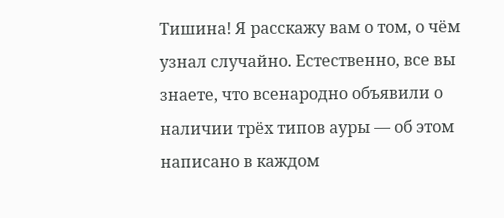Тишина! Я расскажу вам о том, о чём узнал случайно. Естественно, все вы знаете, что всенародно объявили о наличии трёх типов ауры — об этом написано в каждом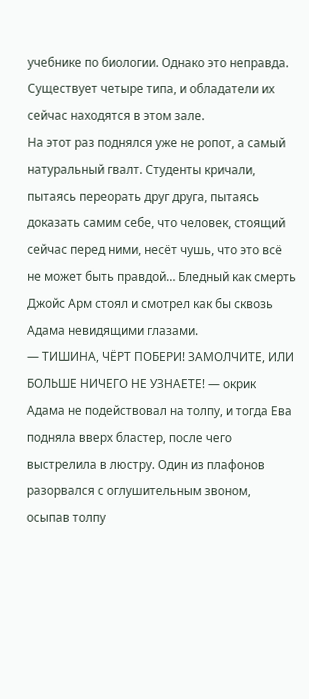учебнике по биологии. Однако это неправда. Существует четыре типа, и обладатели их сейчас находятся в этом зале.
На этот раз поднялся уже не ропот, а самый натуральный гвалт. Студенты кричали, пытаясь переорать друг друга, пытаясь доказать самим себе, что человек, стоящий сейчас перед ними, несёт чушь, что это всё не может быть правдой… Бледный как смерть Джойс Арм стоял и смотрел как бы сквозь Адама невидящими глазами.
— ТИШИНА, ЧЁРТ ПОБЕРИ! ЗАМОЛЧИТЕ, ИЛИ БОЛЬШЕ НИЧЕГО НЕ УЗНАЕТЕ! — окрик Адама не подействовал на толпу, и тогда Ева подняла вверх бластер, после чего выстрелила в люстру. Один из плафонов разорвался с оглушительным звоном, осыпав толпу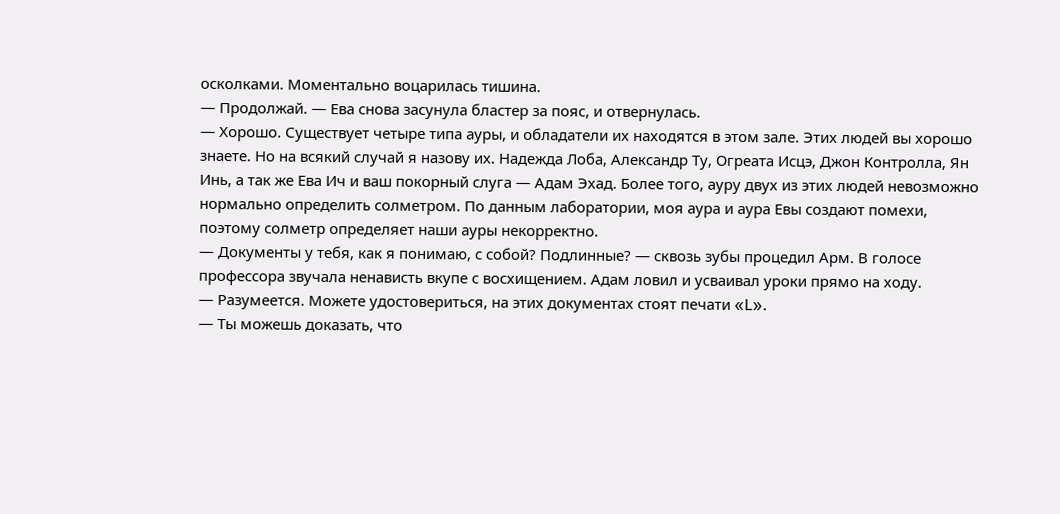осколками. Моментально воцарилась тишина.
— Продолжай. — Ева снова засунула бластер за пояс, и отвернулась.
— Хорошо. Существует четыре типа ауры, и обладатели их находятся в этом зале. Этих людей вы хорошо знаете. Но на всякий случай я назову их. Надежда Лоба, Александр Ту, Огреата Исцэ, Джон Контролла, Ян Инь, а так же Ева Ич и ваш покорный слуга — Адам Эхад. Более того, ауру двух из этих людей невозможно нормально определить солметром. По данным лаборатории, моя аура и аура Евы создают помехи, поэтому солметр определяет наши ауры некорректно.
— Документы у тебя, как я понимаю, с собой? Подлинные? — сквозь зубы процедил Арм. В голосе профессора звучала ненависть вкупе с восхищением. Адам ловил и усваивал уроки прямо на ходу.
— Разумеется. Можете удостовериться, на этих документах стоят печати «L».
— Ты можешь доказать, что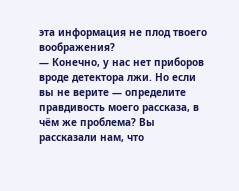эта информация не плод твоего воображения?
— Конечно, у нас нет приборов вроде детектора лжи. Но если вы не верите — определите правдивость моего рассказа, в чём же проблема? Вы рассказали нам, что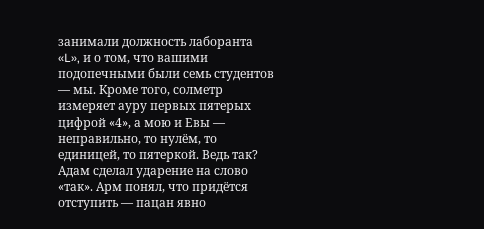занимали должность лаборанта «L», и о том, что вашими подопечными были семь студентов — мы. Кроме того, солметр измеряет ауру первых пятерых цифрой «4», а мою и Евы — неправильно, то нулём, то единицей, то пятеркой. Ведь так?
Адам сделал ударение на слово «так». Арм понял, что придётся отступить — пацан явно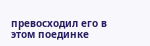превосходил его в этом поединке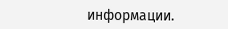информации.